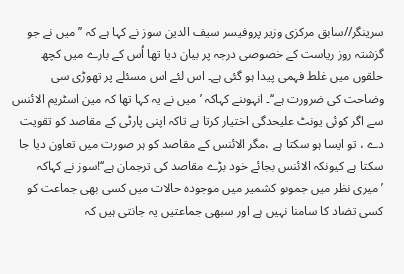سرینگر//سابق مرکزی وزیر پروفیسر سیف الدین سوز نے کہا ہے کہ ’’ میں نے جو گزشتہ روز ریاست کے خصوصی درجہ پر بیان دیا تھا اُس کے بارے میں کچھ حلقوں میں غلط فہمی پیدا ہو گئی ہے۔ اس لئے اس مسئلے پر تھوڑی سی وضاحت کی ضرورت ہے‘‘۔ انہوںنے کہاکہ ’میں نے یہ کہا تھا کہ مین اسٹریم الائنس سے اگر کوئی یونٹ علیحدگی اختیار کرتا ہے تاکہ اپنی پارٹی کے مقاصد کو تقویت دے ، تو ایسا ہو سکتا ہے ،مگر الائنس کے مقاصد کو ہر صورت میں تعاون دیا جا سکتا ہے کیونکہ الائنس بجائے خود بڑے مقاصد کی ترجمان ہے‘‘!سوز نے کہاکہ ’میری نظر میں جموںو کشمیر میں موجودہ حالات میں کسی بھی جماعت کو کسی تضاد کا سامنا نہیں ہے اور سبھی جماعتیں یہ جانتی ہیں کہ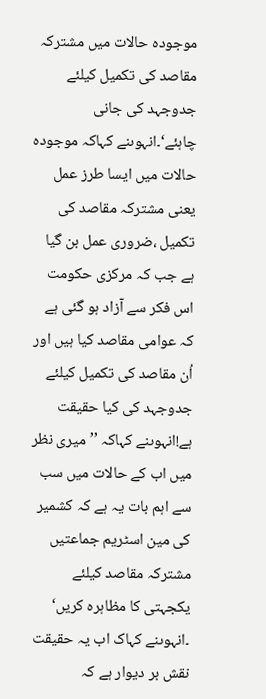موجودہ حالات میں مشترکہ مقاصد کی تکمیل کیلئے جدوجہد کی جانی چاہئے‘۔انہوںنے کہاکہ موجودہ حالات میں ایسا طرز عمل یعنی مشترکہ مقاصد کی تکمیل ،ضروری عمل بن گیا ہے جب کہ مرکزی حکومت اس فکر سے آزاد ہو گئی ہے کہ عوامی مقاصد کیا ہیں اور اُن مقاصد کی تکمیل کیلئے جدوجہد کی کیا حقیقت ہے!انہوںنے کہاکہ ’’میری نظر میں اب کے حالات میں سب سے اہم بات یہ ہے کہ کشمیر کی مین اسٹریم جماعتیں مشترکہ مقاصد کیلئے یکجہتی کا مظاہرہ کریں‘ ۔انہوںنے کہاک اب یہ حقیقت نقش بر دیوار ہے کہ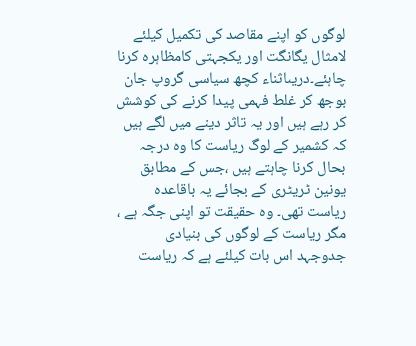لوگوں کو اپنے مقاصد کی تکمیل کیلئے لامثال یگانگت اور یکجہتی کامظاہرہ کرنا چاہئے۔دریںاثناء کچھ سیاسی گروپ جان بوجھ کر غلط فہمی پیدا کرنے کی کوشش کر رہے ہیں اور یہ تاثر دینے میں لگے ہیں کہ کشمیر کے لوگ ریاست کا وہ درجہ بحال کرنا چاہتے ہیں ،جس کے مطابق یونین ٹریٹری کے بجائے یہ باقاعدہ ریاست تھی۔ وہ حقیقت تو اپنی جگہ ہے ، مگر ریاست کے لوگوں کی بنیادی جدوجہد اس بات کیلئے ہے کہ ریاست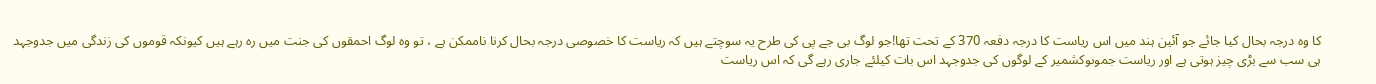کا وہ درجہ بحال کیا جائے جو آئین ہند میں اس ریاست کا درجہ دفعہ 370 کے تحت تھا!جو لوگ بی جے پی کی طرح یہ سوچتے ہیں کہ ریاست کا خصوصی درجہ بحال کرنا ناممکن ہے ، تو وہ لوگ احمقوں کی جنت میں رہ رہے ہیں کیونکہ قوموں کی زندگی میں جدوجہد ہی سب سے بڑی چیز ہوتی ہے اور ریاست جموںوکشمیر کے لوگوں کی جدوجہد اس بات کیلئے جاری رہے گی کہ اس ریاست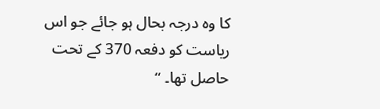کا وہ درجہ بحال ہو جائے جو اس ریاست کو دفعہ 370 کے تحت حاصل تھا۔ ‘‘